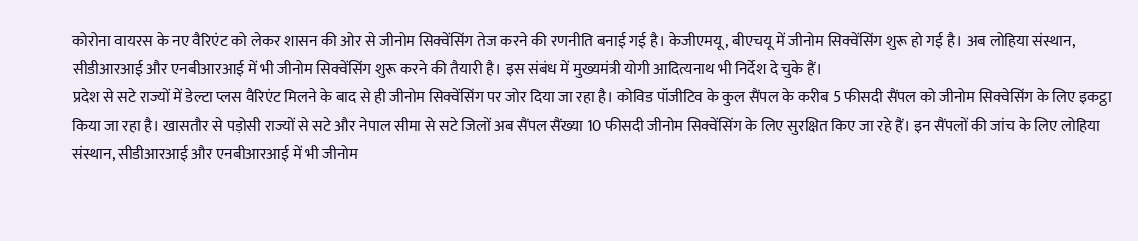कोरोना वायरस के नए वैरिएंट को लेकर शासन की ओर से जीनोम सिक्वेंसिंग तेज करने की रणनीति बनाई गई है। केजीएमयू, बीएचयू में जीनोम सिक्वेंसिंग शुरू हो गई है। अब लोहिया संस्थान, सीडीआरआई और एनबीआरआई में भी जीनोम सिक्वेंसिंग शुरू करने की तैयारी है। इस संबंध में मुख्यमंत्री योगी आदित्यनाथ भी निर्देश दे चुके हैं।
प्रदेश से सटे राज्यों में डेल्टा प्लस वैरिएंट मिलने के बाद से ही जीनोम सिक्वेंसिंग पर जोर दिया जा रहा है। कोविड पॉजीटिव के कुल सैंपल के करीब 5 फीसदी सैंपल को जीनोम सिक्वेसिंग के लिए इकट्ठा किया जा रहा है। खासतौर से पड़ोसी राज्यों से सटे और नेपाल सीमा से सटे जिलों अब सैंपल सैंख्या 10 फीसदी जीनोम सिक्वेंसिंग के लिए सुरक्षित किए जा रहे हैं। इन सैंपलों की जांच के लिए लोहिया संस्थान, सीडीआरआई और एनबीआरआई में भी जीनोम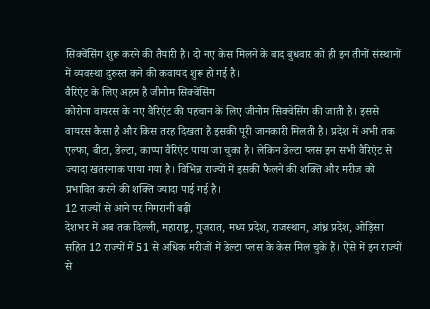सिक्वेंसिंग शुरू करने की तैयारी है। दो नए केस मिलने के बाद बुधवार को ही इन तीनों संस्थानों में व्यवस्था दुरुस्त कने की कवायद शुरू हो गई है।
वैरिएंट के लिए अहम है जीनोम सिक्वेंसिंग
कोरोना वायरस के नए वैरिएंट की पहचान के लिए जीनोम सिक्वेसिंग की जाती है। इससे वायरस कैसा है और किस तरह दिखता है इसकी पूरी जानकारी मिलती है। प्रदेश में अभी तक एल्फा, बीटा, डेल्टा, काप्पा वैरिएंट पाया जा चुका है। लेकिन डेल्टा प्लस इन सभी वैरिएंट से ज्यादा खतरनाक पाया गया है। विभिन्न राज्यों में इसकी फैलने की शक्ति और मरीज को प्रभावित करने की शक्ति ज्यादा पाई गई है।
12 राज्यों से आने पर निगरानी बढ़ी
देशभर में अब तक दिल्ली, महाराष्ट्र, गुजरात, मध्य प्रदेश, राजस्थान, आंध्र प्रदेश, ओड़िसा सहित 12 राज्यों में 51 से अधिक मरीजों में डेल्टा प्लस के केस मिल चुके हैं। ऐसे में इन राज्यों से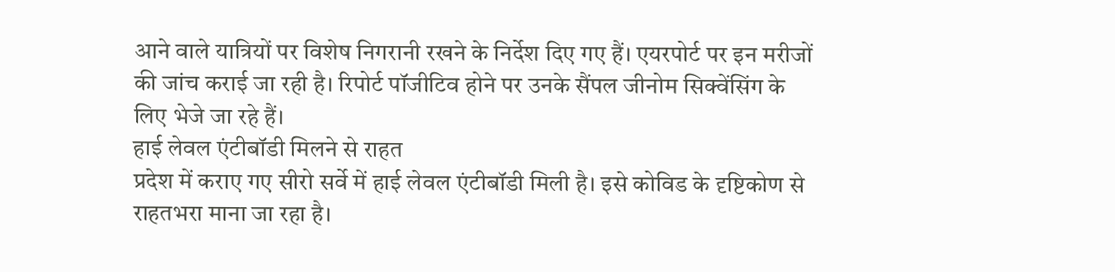आने वाले यात्रियों पर विशेष निगरानी रखने के निर्देश दिए गए हैं। एयरपोर्ट पर इन मरीजों की जांच कराई जा रही है। रिपोर्ट पॉजीटिव होने पर उनके सैंपल जीनोम सिक्वेंसिंग के लिए भेजे जा रहे हैं।
हाई लेवल एंटीबॉडी मिलने से राहत
प्रदेश में कराए गए सीरो सर्वे में हाई लेवल एंटीबॉडी मिली है। इसे कोविड के दृष्टिकोण से राहतभरा माना जा रहा है।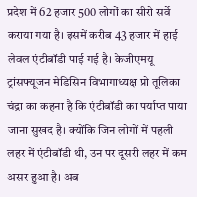प्रदेश में 62 हजार 500 लोगों का सीरो सर्वे कराया गया है। इसमें करीब 43 हजार में हाई लेवल एंटीबॉडी पाई गई है। केजीएमयू ट्रांसफ्यूजन मेडिसिन विभागाध्यक्ष प्रो तूलिका चंद्रा का कहना है कि एंटीबॉडी का पर्याप्त पाया जाना सुखद है। क्योंकि जिन लोगों में पहली लहर में एंटीबॉडी थी, उन पर दूसरी लहर में कम असर हुआ है। अब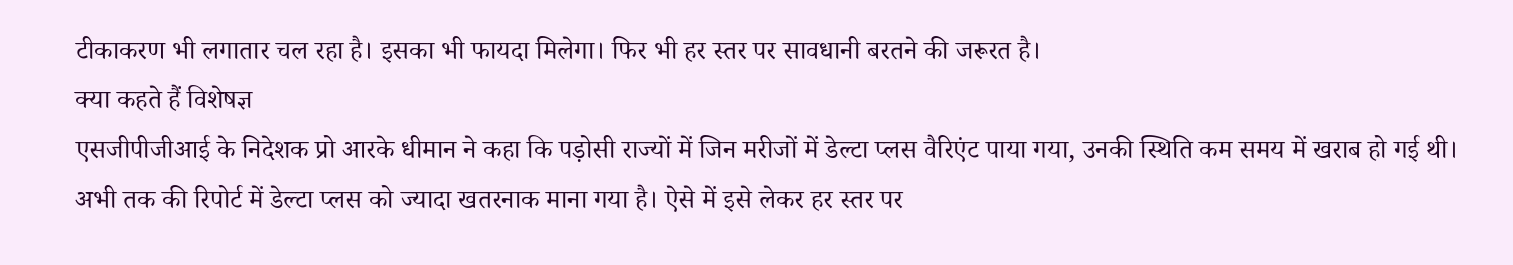टीकाकरण भी लगातार चल रहा है। इसका भी फायदा मिलेगा। फिर भी हर स्तर पर सावधानी बरतने की जरूरत है।
क्या कहते हैं विशेषज्ञ
एसजीपीजीआई के निदेशक प्रो आरके धीमान ने कहा कि पड़ोसी राज्यों में जिन मरीजों में डेल्टा प्लस वैरिएंट पाया गया, उनकी स्थिति कम समय में खराब हो गई थी। अभी तक की रिपोर्ट में डेल्टा प्लस को ज्यादा खतरनाक माना गया है। ऐसे में इसे लेकर हर स्तर पर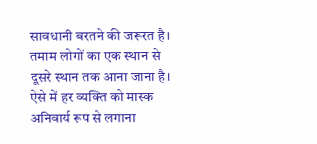सावधानी बरतने की जरूरत है। तमाम लोगों का एक स्थान से दूसरे स्थान तक आना जाना है। ऐसे में हर व्यक्ति को मास्क अनिवार्य रूप से लगाना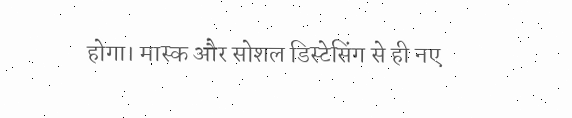होगा। मास्क और सोशल डिस्टेसिंग से ही नए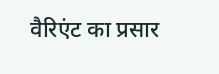वैरिएंट का प्रसार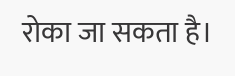रोका जा सकता है।